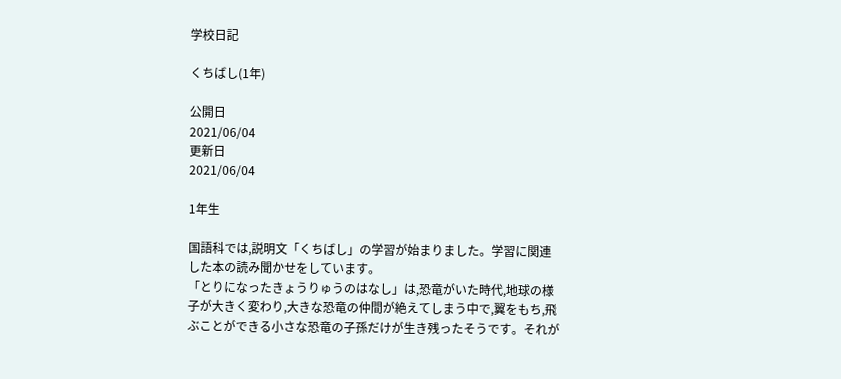学校日記

くちばし(1年)

公開日
2021/06/04
更新日
2021/06/04

1年生

国語科では,説明文「くちばし」の学習が始まりました。学習に関連した本の読み聞かせをしています。
「とりになったきょうりゅうのはなし」は,恐竜がいた時代,地球の様子が大きく変わり,大きな恐竜の仲間が絶えてしまう中で,翼をもち,飛ぶことができる小さな恐竜の子孫だけが生き残ったそうです。それが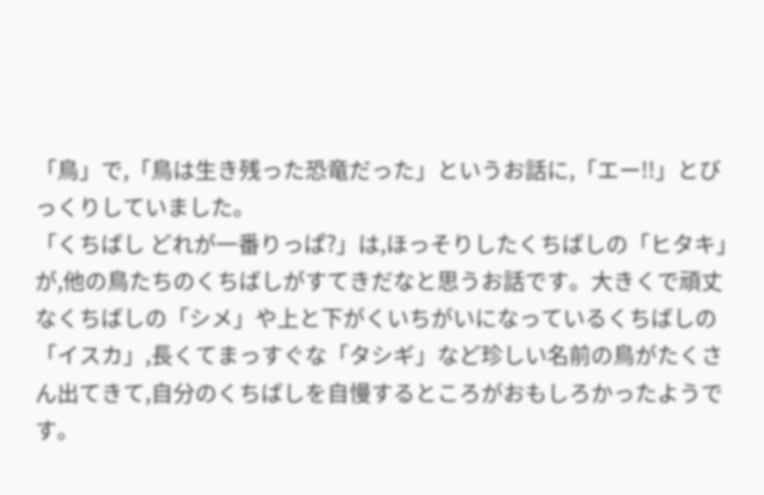「鳥」で,「鳥は生き残った恐竜だった」というお話に,「エー!!」とびっくりしていました。
「くちばし どれが一番りっぱ?」は,ほっそりしたくちばしの「ヒタキ」が,他の鳥たちのくちばしがすてきだなと思うお話です。大きくで頑丈なくちばしの「シメ」や上と下がくいちがいになっているくちばしの「イスカ」,長くてまっすぐな「タシギ」など珍しい名前の鳥がたくさん出てきて,自分のくちばしを自慢するところがおもしろかったようです。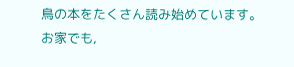鳥の本をたくさん読み始めています。
お家でも,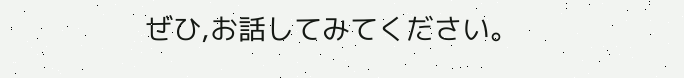ぜひ,お話してみてください。